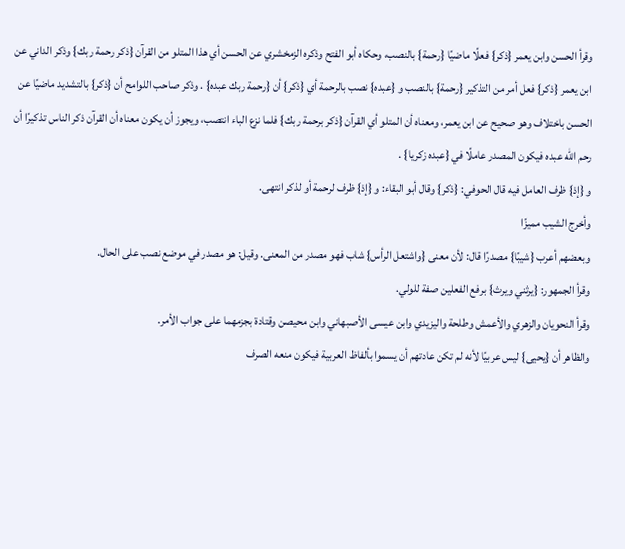وقرأ الحسن وابن يعمر {ذكر} فعلًا ماضيًا {رحمة} بالنصب، وحكاه أبو الفتح وذكره الزمخشري عن الحسن أي هذا المتلو من القرآن {ذكر رحمة ربك} وذكر الداني عن ابن يعمر {ذكر} فعل أمر من التذكير {رحمة} بالنصب و {عبده} نصب بالرحمة أي {ذكر} أن {رحمة ربك عبده} . وذكر صاحب اللوامح أن {ذكر} بالتشديد ماضيًا عن الحسن باختلاف وهو صحيح عن ابن يعمر، ومعناه أن المتلو أي القرآن {ذكر برحمة ربك} فلما نزع الباء انتصب، ويجوز أن يكون معناه أن القرآن ذكر الناس تذكيرًا أن رحم الله عبده فيكون المصدر عاملًا في {عبده زكريا} .
و {إذ} ظرف العامل فيه قال الحوفي: {ذكر} وقال أبو البقاء: و {إذ} ظرف لرحمة أو لذكر انتهى.
وأخرج الشيب مميزًا
وبعضهم أعرب {شيبًا} مصدرًا قال: لأن معنى {واشتعل الرأس} شاب فهو مصدر من المعنى. وقيل: هو مصدر في موضع نصب على الحال.
وقرأ الجمهور: {يرثني ويرث} برفع الفعلين صفة للولي.
وقرأ النحويان والزهري والأعمش وطلحة واليزيدي وابن عيسى الأصبهاني وابن محيصن وقتادة بجزمهما على جواب الأمر.
والظاهر أن {يحيى} ليس عربيًا لأنه لم تكن عادتهم أن يسموا بألفاظ العربية فيكون منعه الصرف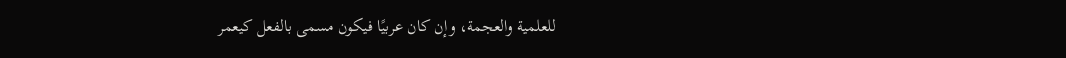للعلمية والعجمة، وإن كان عربيًا فيكون مسمى بالفعل كيعمر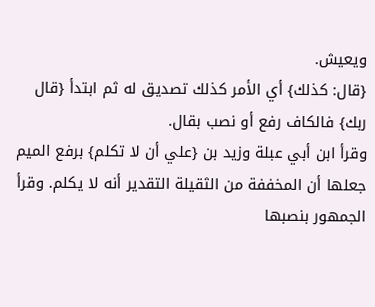ويعيش.
{قال: كذلك} أي الأمر كذلك تصديق له ثم ابتدأ {قال ربك} فالكاف رفع أو نصب بقال.
وقرأ ابن أبي عبلة وزيد بن {علي أن لا تكلم} برفع الميم جعلها أن المخففة من الثقيلة التقدير أنه لا يكلم. وقرأ الجمهور بنصبها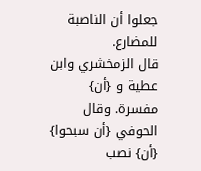جعلوا أن الناصبة للمضارع.
قال الزمخشري وابن عطية و {أن} مفسرة. وقال الحوفي {أن سبحوا} {أن} نصب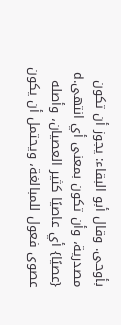بأوحى. وقال أبو البقاء: يجوز أن تكون مصدرية، وأن تكون بمعنى أي انتهى.d
{عصيًا} أي عاصيًا كثير العصيان، وأصله عصوى فعول للمبالغة، ويحتمل أن يكون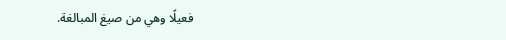فعيلًا وهي من صيغ المبالغة.